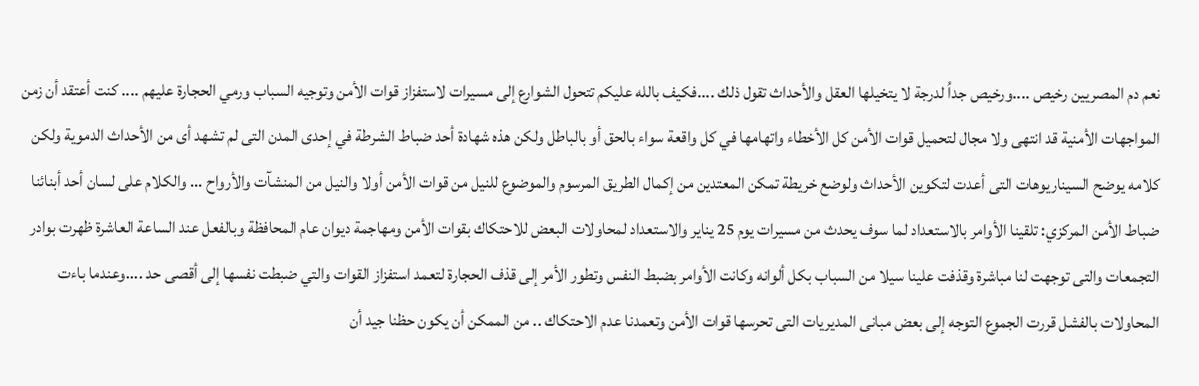نعم دم المصريين رخيص ....ورخيص جداُ لدرجة لا يتخيلها العقل والأحداث تقول ذلك ....فكيف بالله عليكم تتحول الشوارع إلى مسيرات لاستفزاز قوات الأمن وتوجيه السباب ورمي الحجارة عليهم .... كنت أعتقد أن زمن المواجهات الأمنية قد انتهى ولا مجال لتحميل قوات الأمن كل الأخطاء واتهامها في كل واقعة سواء بالحق أو بالباطل ولكن هذه شهادة أحد ضباط الشرطة في إحدى المدن التى لم تشهد أى من الأحداث الدموية ولكن كلامه يوضح السيناريوهات التى أعدت لتكوين الأحداث ولوضع خريطة تمكن المعتدين من إكمال الطريق المرسوم والموضوع للنيل من قوات الأمن أولا والنيل من المنشآت والأرواح ... والكلام على لسان أحد أبنائنا ضباط الأمن المركزي: تلقينا الأوامر بالاستعداد لما سوف يحدث من مسيرات يوم 25 يناير والاستعداد لمحاولات البعض للاحتكاك بقوات الأمن ومهاجمة ديوان عام المحافظة وبالفعل عند الساعة العاشرة ظهرت بوادر التجمعات والتى توجهت لنا مباشرة وقذفت علينا سيلا من السباب بكل ألوانه وكانت الأوامر بضبط النفس وتطور الأمر إلى قذف الحجارة لتعمد استفزاز القوات والتي ضبطت نفسها إلى أقصى حد ....وعندما باءت المحاولات بالفشل قررت الجموع التوجه إلى بعض مبانى المديريات التى تحرسها قوات الأمن وتعمدنا عدم الاحتكاك .. من الممكن أن يكون حظنا جيد أن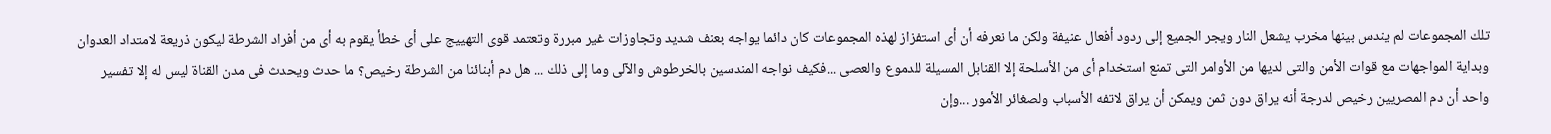تلك المجموعات لم يندس بينها مخرب يشعل النار ويجر الجميع إلى ردود أفعال عنيفة ولكن ما نعرفه أن أى استفزاز لهذه المجموعات كان دائما يواجه بعنف شديد وتجاوزات غير مبررة وتعتمد قوى التهييج على أى خطأ يقوم به أى من أفراد الشرطة ليكون ذريعة لامتداد العدوان وبداية المواجهات مع قوات الأمن والتى لديها من الأوامر التى تمنع استخدام أى من الأسلحة إلا القنابل المسيلة للدموع والعصى ...فكيف نواجه المندسين بالخرطوش والآلى وما إلى ذلك ... هل دم أبنائنا من الشرطة رخيص؟ ما حدث ويحدث فى مدن القناة ليس له إلا تفسير واحد أن دم المصريين رخيص لدرجة أنه يراق دون ثمن ويمكن أن يراق لاتفه الأسباب ولصغائر الأمور ...وإن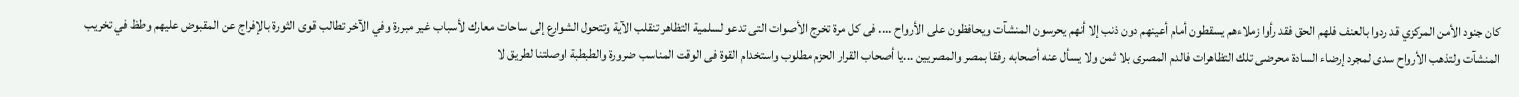كان جنود الأمن المركزي قد ردوا بالعنف فلهم الحق فقد رأوا زملاءهم يسقطون أمام أعينهم دون ذنب إلا أنهم يحرسون المنشآت ويحافظون على الأرواح .... فى كل مرة تخرج الأصوات التى تدعو لسلمية التظاهر تنقلب الآية وتتحول الشوارع إلى ساحات معارك لأسباب غير مبررة وفي الآخر تطالب قوى الثورة بالإفراج عن المقبوض عليهم وطظ في تخريب المنشآت ولتذهب الأرواح سدى لمجرد إرضاء السادة محرضى تلك التظاهرات فالدم المصرى بلا ثمن ولا يسأل عنه أصحابه رفقا بمصر والمصريين ...يا أصحاب القرار الحزم مطلوب واستخدام القوة فى الوقت المناسب ضرورة والطبطبة اوصلتنا لطريق لا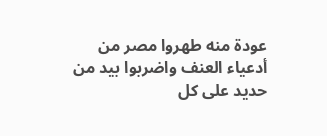عودة منه طهروا مصر من أدعياء العنف واضربوا بيد من حديد على كل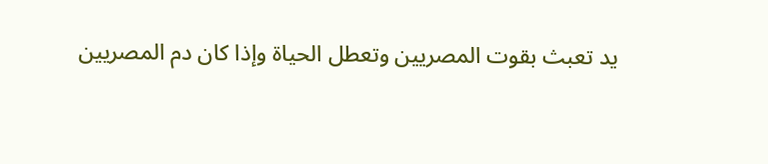يد تعبث بقوت المصريين وتعطل الحياة وإذا كان دم المصريين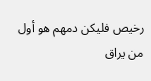رخيص فليكن دمهم هو أول من يراق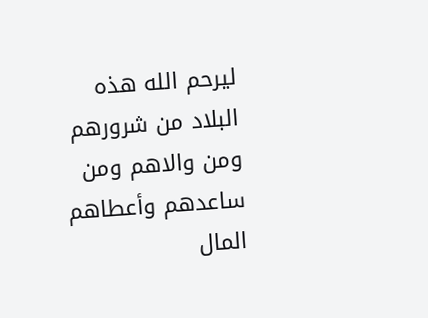ليرحم الله هذه البلاد من شرورهم ومن والاهم ومن ساعدهم وأعطاهم المال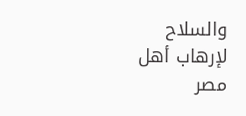والسلاح لإرهاب أهل مصر